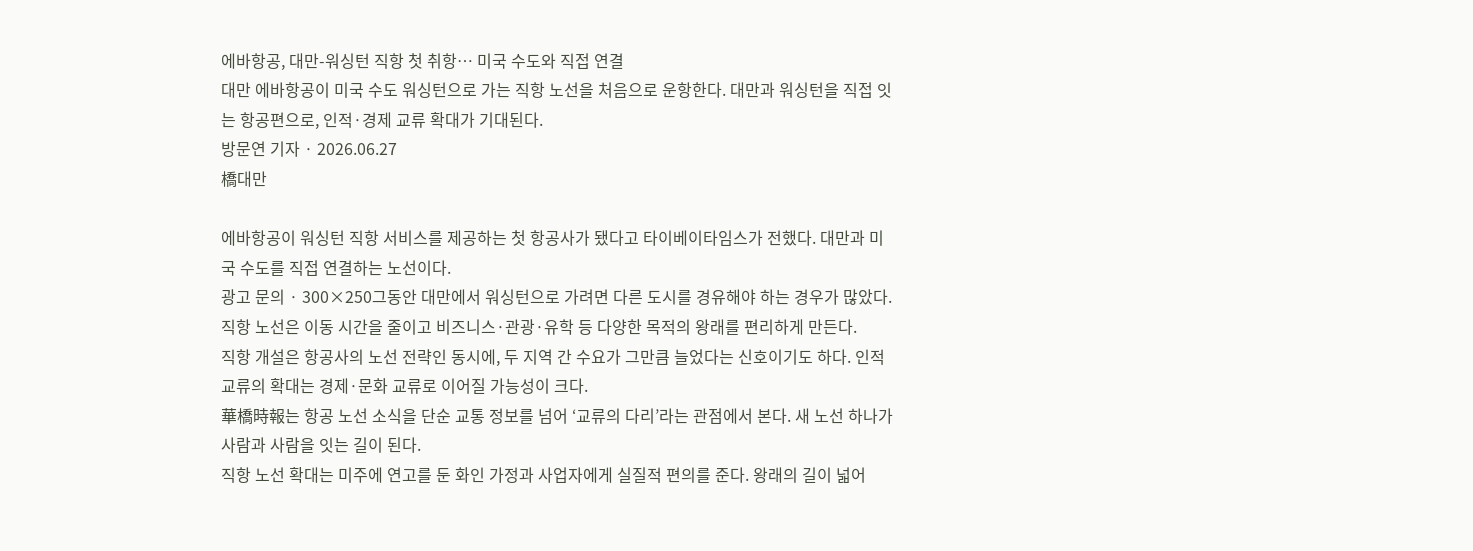에바항공, 대만-워싱턴 직항 첫 취항… 미국 수도와 직접 연결
대만 에바항공이 미국 수도 워싱턴으로 가는 직항 노선을 처음으로 운항한다. 대만과 워싱턴을 직접 잇는 항공편으로, 인적·경제 교류 확대가 기대된다.
방문연 기자 · 2026.06.27
橋대만

에바항공이 워싱턴 직항 서비스를 제공하는 첫 항공사가 됐다고 타이베이타임스가 전했다. 대만과 미국 수도를 직접 연결하는 노선이다.
광고 문의 · 300×250그동안 대만에서 워싱턴으로 가려면 다른 도시를 경유해야 하는 경우가 많았다. 직항 노선은 이동 시간을 줄이고 비즈니스·관광·유학 등 다양한 목적의 왕래를 편리하게 만든다.
직항 개설은 항공사의 노선 전략인 동시에, 두 지역 간 수요가 그만큼 늘었다는 신호이기도 하다. 인적 교류의 확대는 경제·문화 교류로 이어질 가능성이 크다.
華橋時報는 항공 노선 소식을 단순 교통 정보를 넘어 ‘교류의 다리’라는 관점에서 본다. 새 노선 하나가 사람과 사람을 잇는 길이 된다.
직항 노선 확대는 미주에 연고를 둔 화인 가정과 사업자에게 실질적 편의를 준다. 왕래의 길이 넓어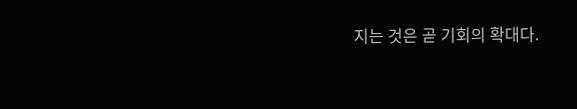지는 것은 곧 기회의 확대다.